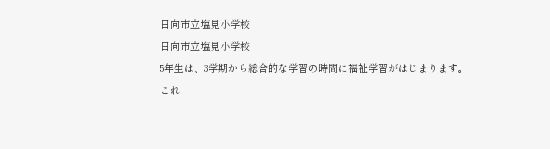日向市立塩見小学校
日向市立塩見小学校
5年生は、3学期から総合的な学習の時間に福祉学習がはじまります。
これ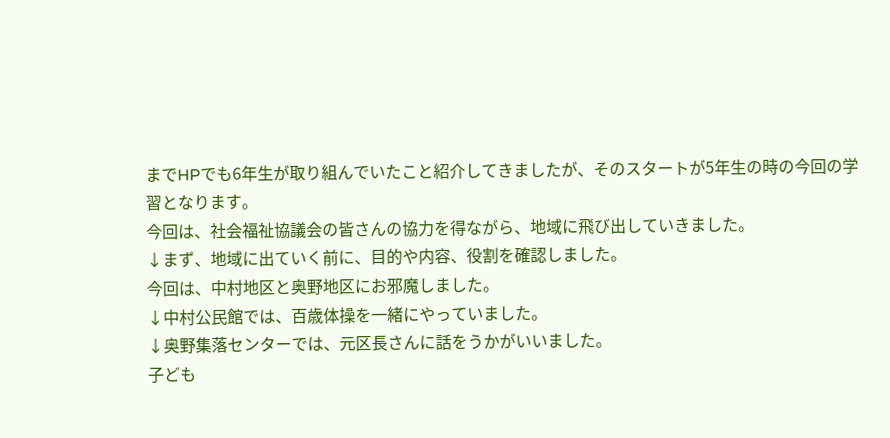までHPでも6年生が取り組んでいたこと紹介してきましたが、そのスタートが5年生の時の今回の学習となります。
今回は、社会福祉協議会の皆さんの協力を得ながら、地域に飛び出していきました。
↓まず、地域に出ていく前に、目的や内容、役割を確認しました。
今回は、中村地区と奥野地区にお邪魔しました。
↓中村公民館では、百歳体操を一緒にやっていました。
↓奥野集落センターでは、元区長さんに話をうかがいいました。
子ども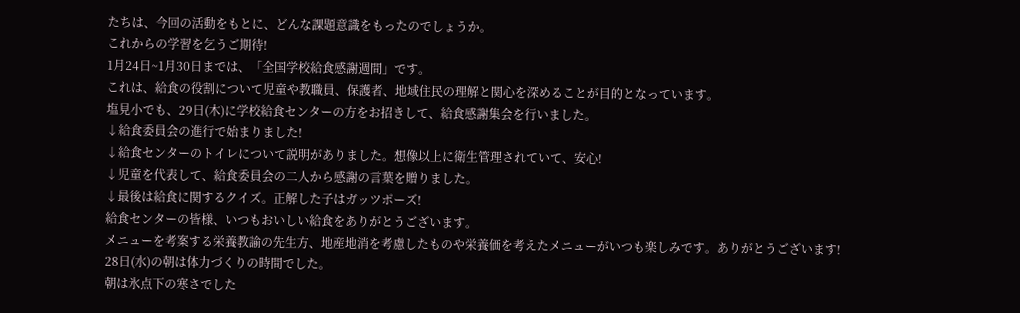たちは、今回の活動をもとに、どんな課題意識をもったのでしょうか。
これからの学習を乞うご期待!
1月24日~1月30日までは、「全国学校給食感謝週間」です。
これは、給食の役割について児童や教職員、保護者、地域住民の理解と関心を深めることが目的となっています。
塩見小でも、29日(木)に学校給食センターの方をお招きして、給食感謝集会を行いました。
↓給食委員会の進行で始まりました!
↓給食センターのトイレについて説明がありました。想像以上に衛生管理されていて、安心!
↓児童を代表して、給食委員会の二人から感謝の言葉を贈りました。
↓最後は給食に関するクイズ。正解した子はガッツポーズ!
給食センターの皆様、いつもおいしい給食をありがとうございます。
メニューを考案する栄養教諭の先生方、地産地消を考慮したものや栄養価を考えたメニューがいつも楽しみです。ありがとうございます!
28日(水)の朝は体力づくりの時間でした。
朝は氷点下の寒さでした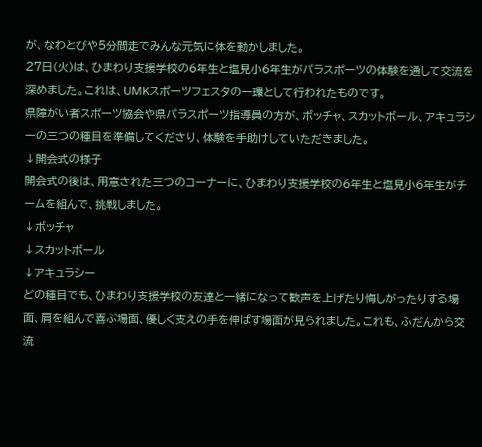が、なわとびや5分間走でみんな元気に体を動かしました。
27日(火)は、ひまわり支援学校の6年生と塩見小6年生がパラスポーツの体験を通して交流を深めました。これは、UMKスポーツフェスタの一環として行われたものです。
県障がい者スポーツ協会や県パラスポーツ指導員の方が、ボッチャ、スカットボール、アキュラシーの三つの種目を準備してくださり、体験を手助けしていただきました。
↓開会式の様子
開会式の後は、用意された三つのコーナーに、ひまわり支援学校の6年生と塩見小6年生がチームを組んで、挑戦しました。
↓ボッチャ
↓スカットボール
↓アキュラシー
どの種目でも、ひまわり支援学校の友達と一緒になって歓声を上げたり悔しがったりする場面、肩を組んで喜ぶ場面、優しく支えの手を伸ばす場面が見られました。これも、ふだんから交流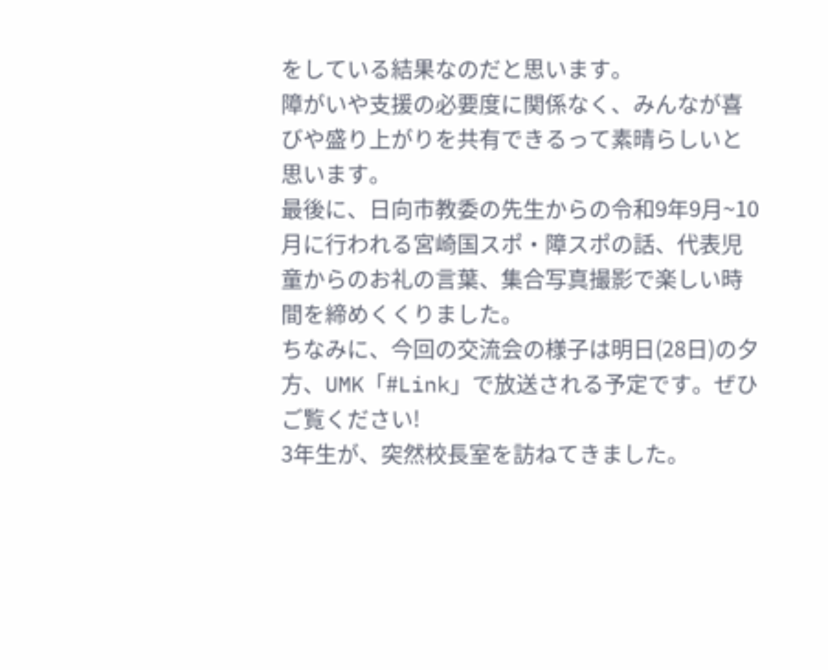をしている結果なのだと思います。
障がいや支援の必要度に関係なく、みんなが喜びや盛り上がりを共有できるって素晴らしいと思います。
最後に、日向市教委の先生からの令和9年9月~10月に行われる宮崎国スポ・障スポの話、代表児童からのお礼の言葉、集合写真撮影で楽しい時間を締めくくりました。
ちなみに、今回の交流会の様子は明日(28日)の夕方、UMK「#Link」で放送される予定です。ぜひご覧ください!
3年生が、突然校長室を訪ねてきました。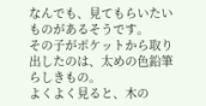なんでも、見てもらいたいものがあるそうです。
その子がポケットから取り出したのは、太めの色鉛筆らしきもの。
よくよく見ると、木の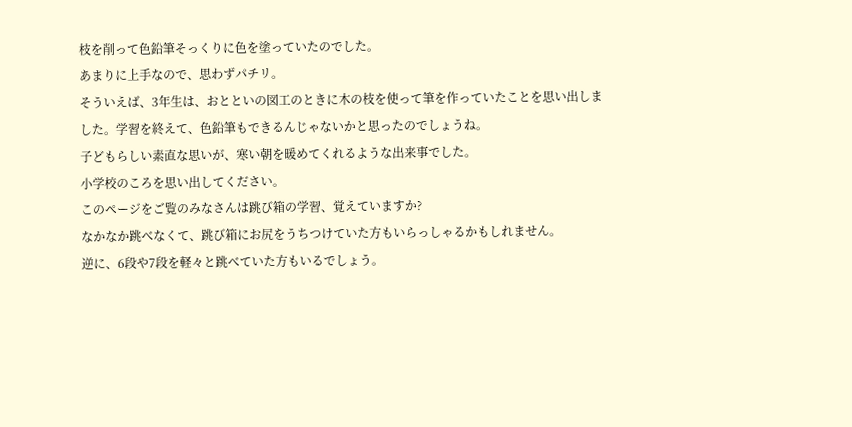枝を削って色鉛筆そっくりに色を塗っていたのでした。
あまりに上手なので、思わずパチリ。
そういえば、3年生は、おとといの図工のときに木の枝を使って筆を作っていたことを思い出しました。学習を終えて、色鉛筆もできるんじゃないかと思ったのでしょうね。
子どもらしい素直な思いが、寒い朝を暖めてくれるような出来事でした。
小学校のころを思い出してください。
このページをご覧のみなさんは跳び箱の学習、覚えていますか?
なかなか跳べなくて、跳び箱にお尻をうちつけていた方もいらっしゃるかもしれません。
逆に、6段や7段を軽々と跳べていた方もいるでしょう。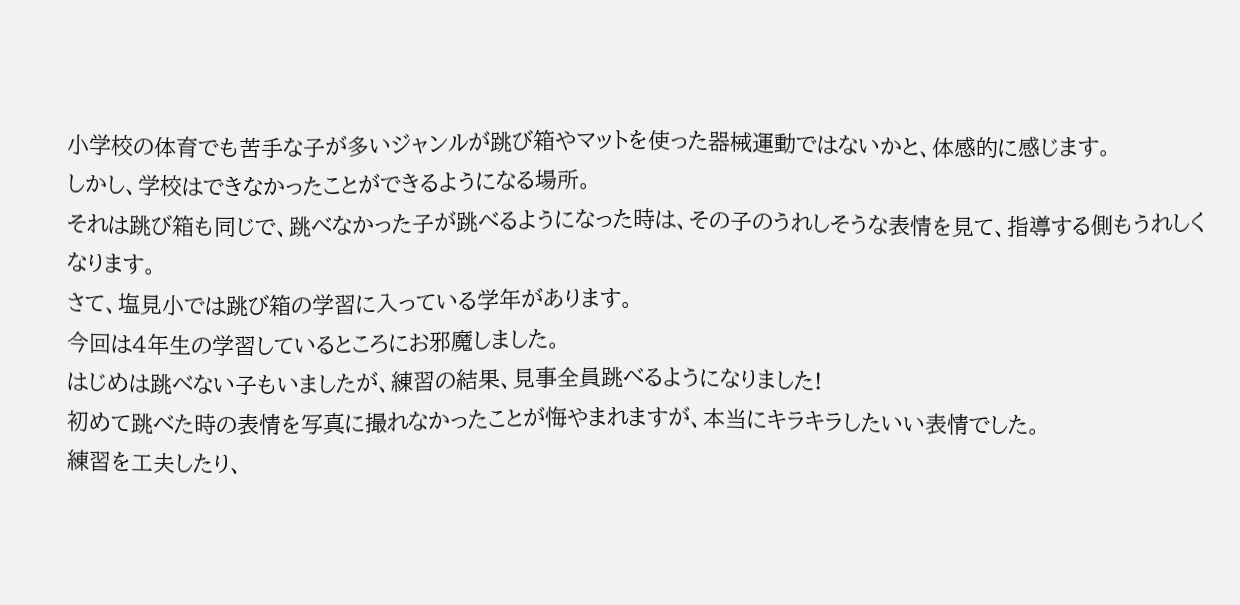小学校の体育でも苦手な子が多いジャンルが跳び箱やマットを使った器械運動ではないかと、体感的に感じます。
しかし、学校はできなかったことができるようになる場所。
それは跳び箱も同じで、跳べなかった子が跳べるようになった時は、その子のうれしそうな表情を見て、指導する側もうれしくなります。
さて、塩見小では跳び箱の学習に入っている学年があります。
今回は4年生の学習しているところにお邪魔しました。
はじめは跳べない子もいましたが、練習の結果、見事全員跳べるようになりました!
初めて跳べた時の表情を写真に撮れなかったことが悔やまれますが、本当にキラキラしたいい表情でした。
練習を工夫したり、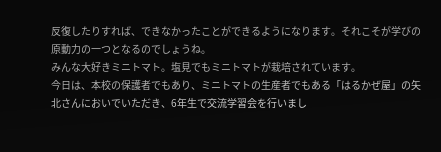反復したりすれば、できなかったことができるようになります。それこそが学びの原動力の一つとなるのでしょうね。
みんな大好きミニトマト。塩見でもミニトマトが栽培されています。
今日は、本校の保護者でもあり、ミニトマトの生産者でもある「はるかぜ屋」の矢北さんにおいでいただき、6年生で交流学習会を行いまし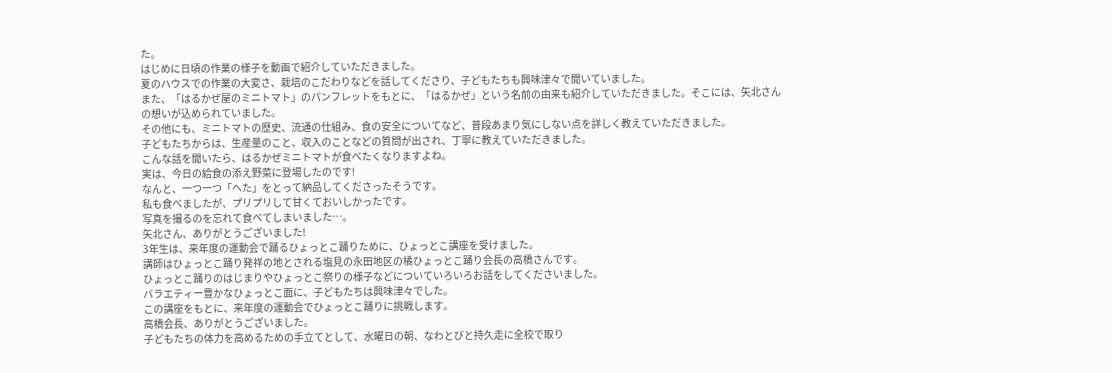た。
はじめに日頃の作業の様子を動画で紹介していただきました。
夏のハウスでの作業の大変さ、栽培のこだわりなどを話してくださり、子どもたちも興味津々で聞いていました。
また、「はるかぜ屋のミニトマト」のパンフレットをもとに、「はるかぜ」という名前の由来も紹介していただきました。そこには、矢北さんの想いが込められていました。
その他にも、ミニトマトの歴史、流通の仕組み、食の安全についてなど、普段あまり気にしない点を詳しく教えていただきました。
子どもたちからは、生産量のこと、収入のことなどの質問が出され、丁寧に教えていただきました。
こんな話を聞いたら、はるかぜミニトマトが食べたくなりますよね。
実は、今日の給食の添え野菜に登場したのです!
なんと、一つ一つ「へた」をとって納品してくださったそうです。
私も食べましたが、プリプリして甘くておいしかったです。
写真を撮るのを忘れて食べてしまいました…。
矢北さん、ありがとうございました!
3年生は、来年度の運動会で踊るひょっとこ踊りために、ひょっとこ講座を受けました。
講師はひょっとこ踊り発祥の地とされる塩見の永田地区の橘ひょっとこ踊り会長の高橋さんです。
ひょっとこ踊りのはじまりやひょっとこ祭りの様子などについていろいろお話をしてくださいました。
バラエティー豊かなひょっとこ面に、子どもたちは興味津々でした。
この講座をもとに、来年度の運動会でひょっとこ踊りに挑戦します。
高橋会長、ありがとうございました。
子どもたちの体力を高めるための手立てとして、水曜日の朝、なわとびと持久走に全校で取り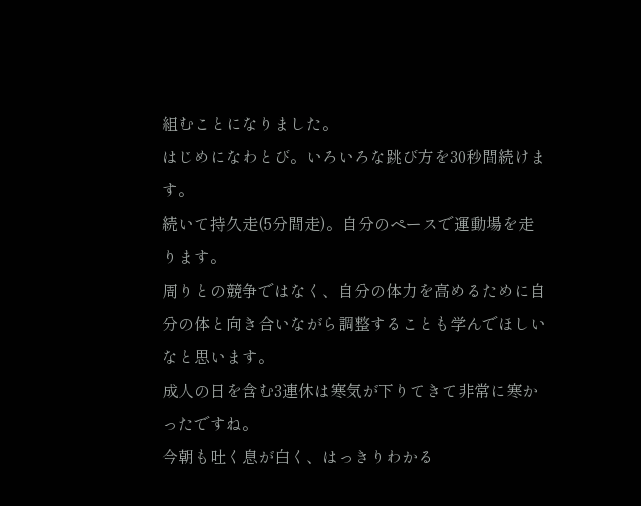組むことになりました。
はじめになわとび。いろいろな跳び方を30秒間続けます。
続いて持久走(5分間走)。自分のペースで運動場を走ります。
周りとの競争ではなく、自分の体力を高めるために自分の体と向き合いながら調整することも学んでほしいなと思います。
成人の日を含む3連休は寒気が下りてきて非常に寒かったですね。
今朝も吐く息が白く、はっきりわかる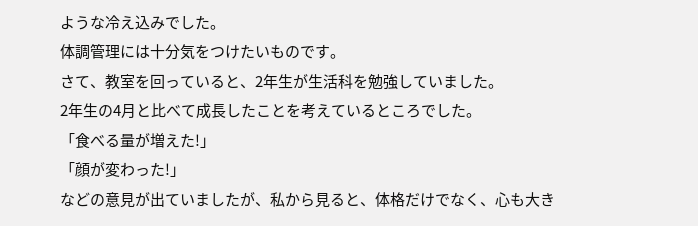ような冷え込みでした。
体調管理には十分気をつけたいものです。
さて、教室を回っていると、2年生が生活科を勉強していました。
2年生の4月と比べて成長したことを考えているところでした。
「食べる量が増えた!」
「顔が変わった!」
などの意見が出ていましたが、私から見ると、体格だけでなく、心も大き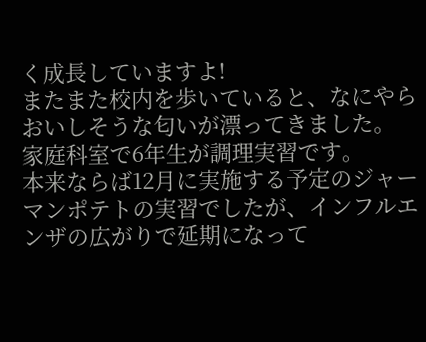く成長していますよ!
またまた校内を歩いていると、なにやらおいしそうな匂いが漂ってきました。
家庭科室で6年生が調理実習です。
本来ならば12月に実施する予定のジャーマンポテトの実習でしたが、インフルエンザの広がりで延期になって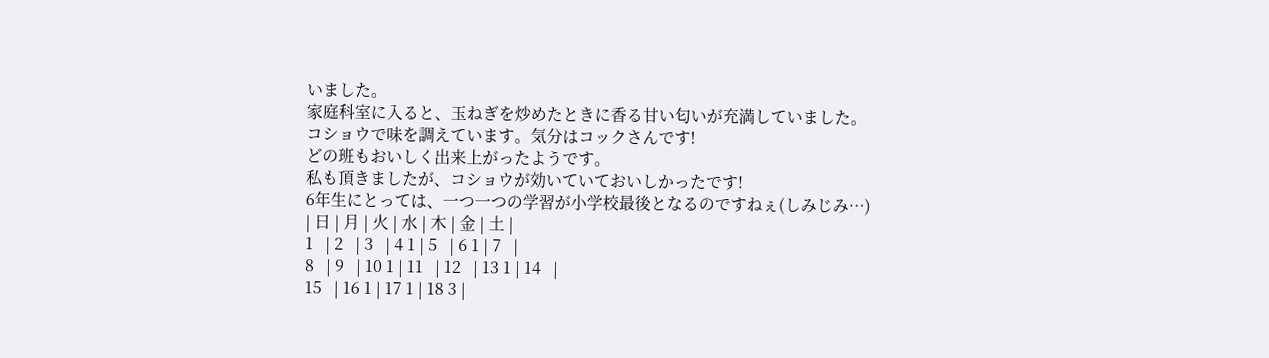いました。
家庭科室に入ると、玉ねぎを炒めたときに香る甘い匂いが充満していました。
コショウで味を調えています。気分はコックさんです!
どの班もおいしく出来上がったようです。
私も頂きましたが、コショウが効いていておいしかったです!
6年生にとっては、一つ一つの学習が小学校最後となるのですねぇ(しみじみ…)
| 日 | 月 | 火 | 水 | 木 | 金 | 土 |
1   | 2   | 3   | 4 1 | 5   | 6 1 | 7   |
8   | 9   | 10 1 | 11   | 12   | 13 1 | 14   |
15   | 16 1 | 17 1 | 18 3 |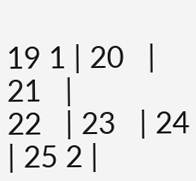19 1 | 20   | 21   |
22   | 23   | 24   | 25 2 |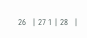26   | 27 1 | 28   |